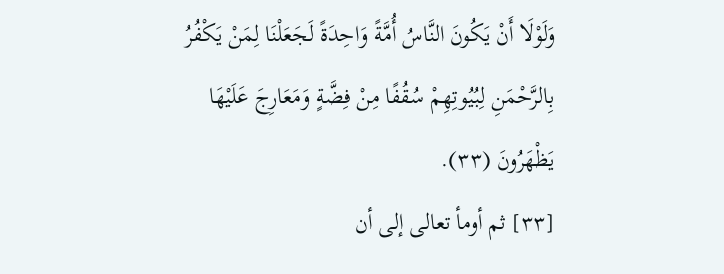وَلَوْلَا أَنْ يَكُونَ النَّاسُ أُمَّةً وَاحِدَةً لَجَعَلْنَا لِمَنْ يَكْفُرُ بِالرَّحْمَنِ لِبُيُوتِهِمْ سُقُفًا مِنْ فِضَّةٍ وَمَعَارِجَ عَلَيْهَا يَظْهَرُونَ (٣٣).
[٣٣] ثم أومأ تعالى إلى أن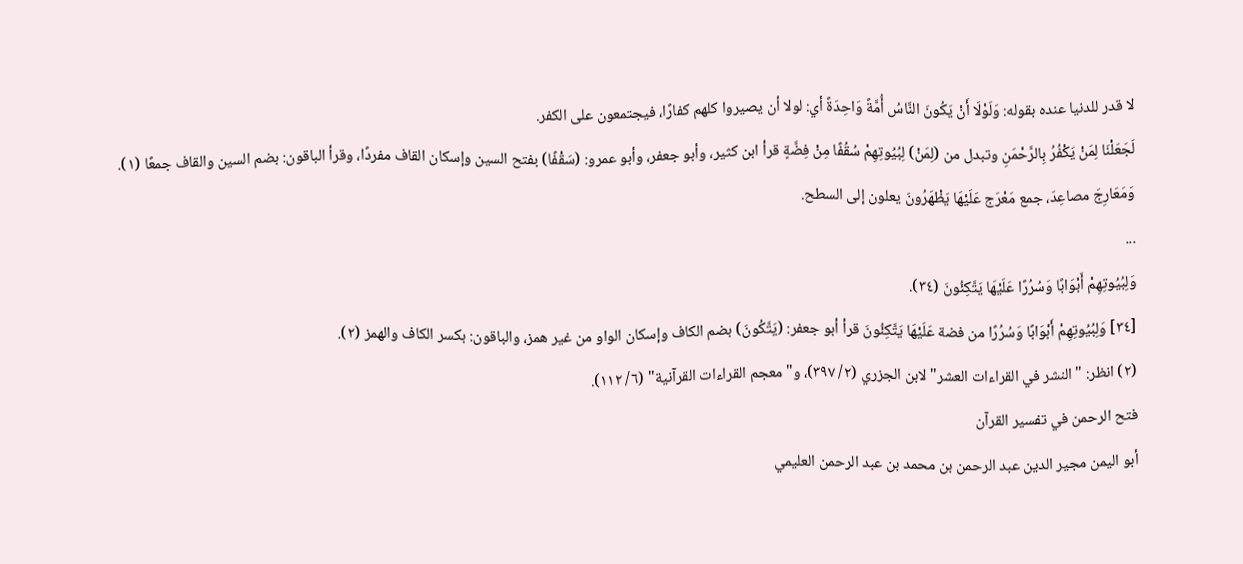لا قدر للدنيا عنده بقوله: وَلَوْلَا أَنْ يَكُونَ النَّاسُ أُمَّةً وَاحِدَةً أي: لولا أن يصيروا كلهم كفارًا، فيجتمعون على الكفر.
لَجَعَلْنَا لِمَنْ يَكْفُرُ بِالرَّحْمَنِ وتبدل من (لِمَنْ) لِبُيُوتِهِمْ سُقُفًا مِنْ فِضَّةٍ قرأ ابن كثير، وأبو جعفر، وأبو عمرو: (سَقْفًا) بفتح السين وإسكان القاف مفردًا، وقرأ الباقون: بضم السين والقاف جمعًا (١).
وَمَعَارِجَ مصاعِدَ، جمع مَعْرَج عَلَيْهَا يَظْهَرُونَ يعلون إلى السطح.
...
وَلِبُيُوتِهِمْ أَبْوَابًا وَسُرُرًا عَلَيْهَا يَتَّكِئُونَ (٣٤).
[٣٤] وَلِبُيُوتِهِمْ أَبْوَابًا وَسُرُرًا من فضة عَلَيْهَا يَتَّكِئُونَ قرأ أبو جعفر: (يَتَّكُونَ) بضم الكاف وإسكان الواو من غير همز، والباقون: بكسر الكاف والهمز (٢).
(٢) انظر: "النشر في القراءات العشر" لابن الجزري (٢/ ٣٩٧)، و"معجم القراءات القرآنية" (٦/ ١١٢).
فتح الرحمن في تفسير القرآن
أبو اليمن مجير الدين عبد الرحمن بن محمد بن عبد الرحمن العليمي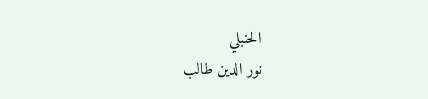الحنبلي
نور الدين طالب